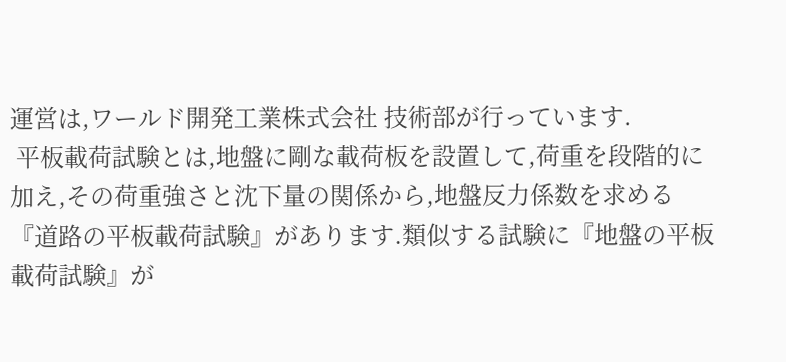運営は,ワールド開発工業株式会社 技術部が行っています.
 平板載荷試験とは,地盤に剛な載荷板を設置して,荷重を段階的に加え,その荷重強さと沈下量の関係から,地盤反力係数を求める『道路の平板載荷試験』があります.類似する試験に『地盤の平板載荷試験』が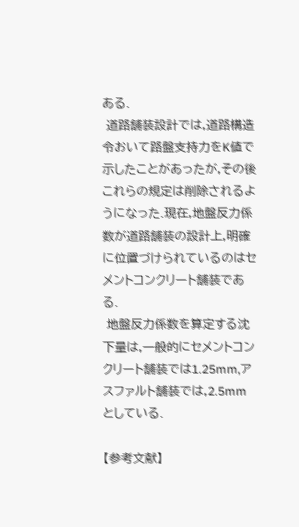ある.
 道路舗装設計では,道路構造令おいて路盤支持力をK値で示したことがあったが,その後これらの規定は削除されるようになった.現在,地盤反力係数が道路舗装の設計上,明確に位置づけられているのはセメントコンクリート舗装である.
 地盤反力係数を算定する沈下量は,一般的にセメントコンクリート舗装では1.25mm,アスファルト舗装では,2.5mmとしている.

【参考文献】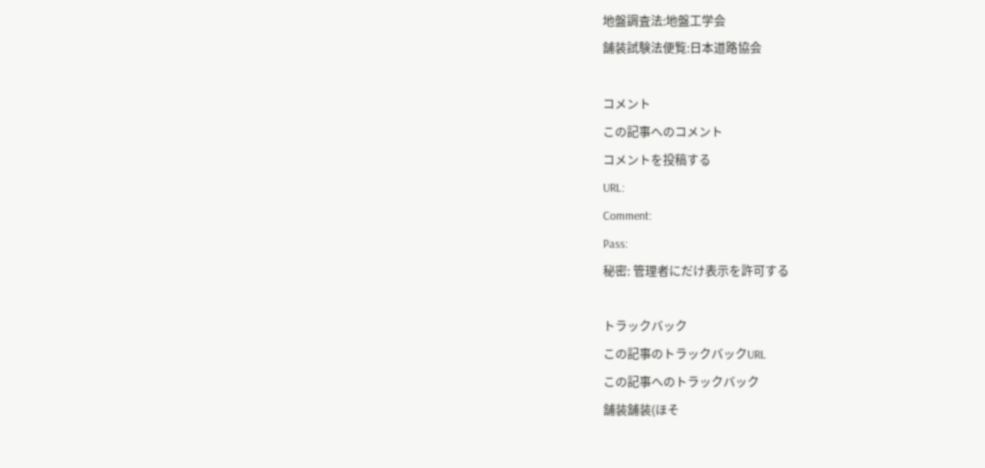地盤調査法:地盤工学会
舗装試験法便覧:日本道路協会

コメント
この記事へのコメント
コメントを投稿する
URL:
Comment:
Pass:
秘密: 管理者にだけ表示を許可する

トラックバック
この記事のトラックバックURL
この記事へのトラックバック
舗装舗装(ほそ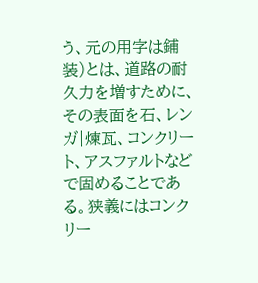う、元の用字は鋪装)とは、道路の耐久力を増すために、その表面を石、レンガ|煉瓦、コンクリート、アスファルトなどで固めることである。狭義にはコンクリー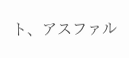ト、アスファル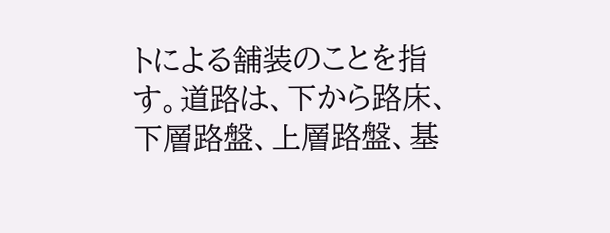トによる舗装のことを指す。道路は、下から路床、下層路盤、上層路盤、基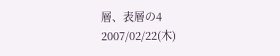層、表層の4
2007/02/22(木)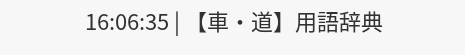16:06:35 | 【車・道】用語辞典